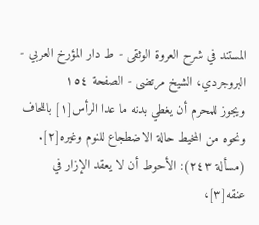المستند في شرح العروة الوثقى - ط دار المؤرخ العربي - البروجردي، الشيخ مرتضى - الصفحة ١٥٤
ويجوز للمحرم أن يغطي بدنه ما عدا الرأس[١] باللحاف ونحوه من المخيط حالة الاضطجاع للنوم وغيره[٢].
(مسألة ٢٤٣): الأحوط أن لا يعقد الإزار في عنقه[٣]،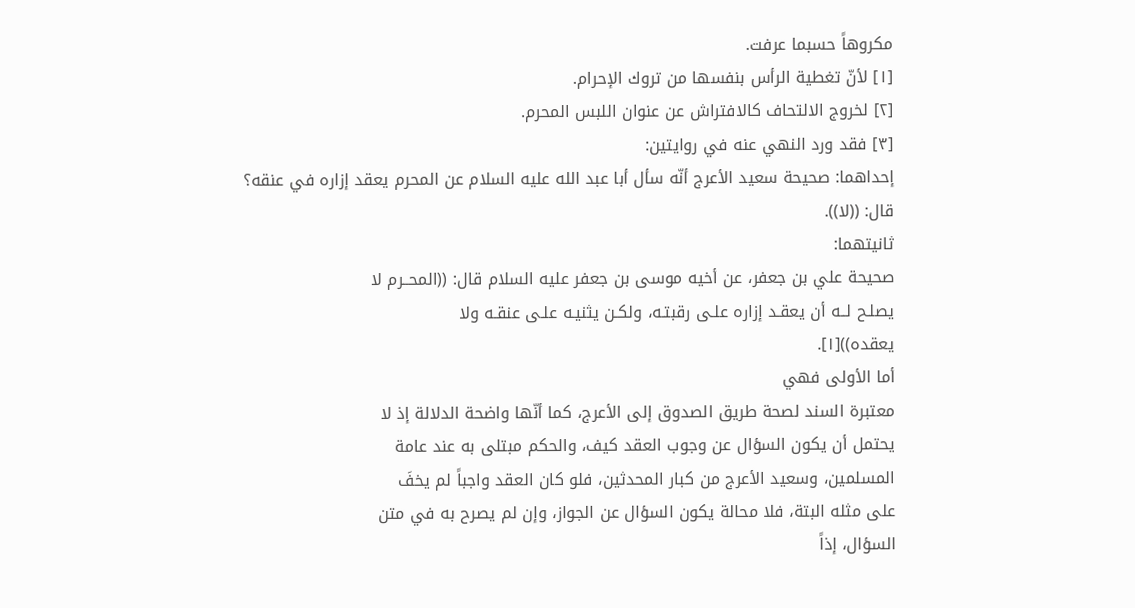مكروهاً حسبما عرفت.
[١] لأنّ تغطية الرأس بنفسها من تروك الإحرام.
[٢] لخروج الالتحاف كالافتراش عن عنوان اللبس المحرم.
[٣] فقد ورد النهي عنه في روايتين:
إحداهما: صحيحة سعيد الأعرج أنّه سأل أبا عبد الله عليه السلام عن المحرم يعقد إزاره في عنقه؟ قال: ((لا)).
ثانيتهما:
صحيحة علي بن جعفر، عن أخيه موسى بن جعفر عليه السلام قال: ((المحــرم لا
يصلـح لــه أن يعقـد إزاره علـى رقبتـه، ولكـن يثنيـه علـى عنقـه ولا
يعقده))[١].
أما الأولى فهي
معتبرة السند لصحة طريق الصدوق إلى الأعرج، كما أنّها واضحة الدلالة إذ لا
يحتمل أن يكون السؤال عن وجوب العقد كيف، والحكم مبتلى به عند عامة
المسلمين، وسعيد الأعرج من كبار المحدثين، فلو كان العقد واجباً لم يخفَ
على مثله البتة، فلا محالة يكون السؤال عن الجواز، وإن لم يصرح به في متن
السؤال، إذاً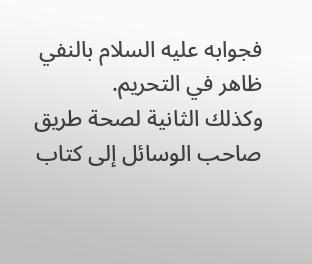فجوابه عليه السلام بالنفي ظاهر في التحريم.
وكذلك الثانية لصحة طريق صاحب الوسائل إلى كتاب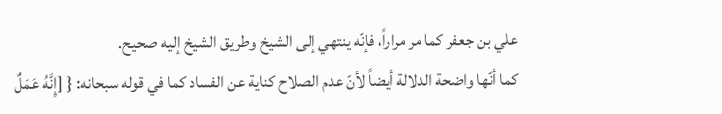علي بن جعفر كما مر مراراً، فإنّه ينتهي إلى الشيخ وطريق الشيخ إليه صحيح.
كما أنّها واضحة الدلالة أيضاً لأنّ عدم الصلاح كناية عن الفساد كما في قوله سبحانه: { [إِنَّهُ عَمَلٌ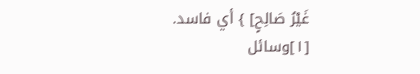غَيْرُ صَالِحٍ] } أي فاسد.
[١]وسائل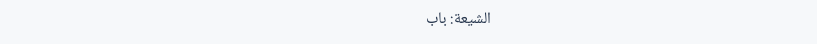الشيعة: باب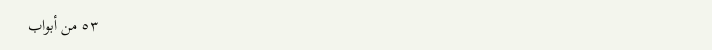٥٣ من أبواب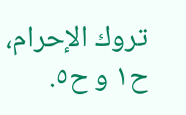تروك الإحرام، ح١ و ح٥.